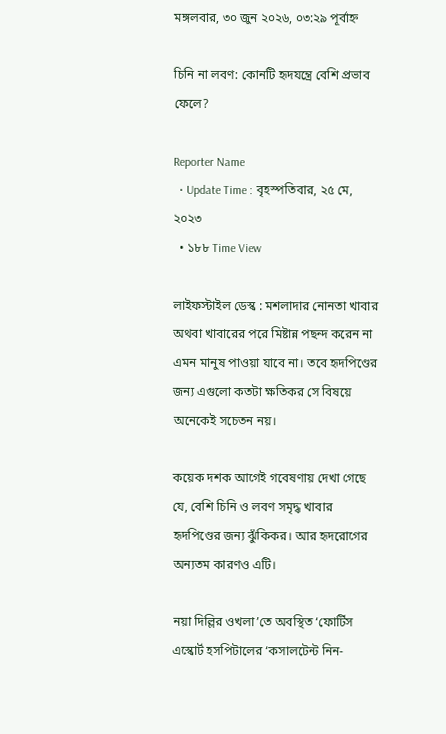মঙ্গলবার, ৩০ জুন ২০২৬, ০৩:২৯ পূর্বাহ্ন

চিনি না লবণ: কোনটি হৃদযন্ত্রে বেশি প্রভাব ফেলে?

Reporter Name
  • Update Time : বৃহস্পতিবার, ২৫ মে, ২০২৩
  • ১৮৮ Time View

লাইফস্টাইল ডেস্ক : মশলাদার নোনতা খাবার অথবা খাবারের পরে মিষ্টান্ন পছন্দ করেন না এমন মানুষ পাওয়া যাবে না। তবে হৃদপিণ্ডের জন্য এগুলো কতটা ক্ষতিকর সে বিষয়ে অনেকেই সচেতন নয়।

কয়েক দশক আগেই গবেষণায় দেখা গেছে যে, বেশি চিনি ও লবণ সমৃদ্ধ খাবার হৃদপিণ্ডের জন্য ঝুঁকিকর। আর হৃদরোগের অন্যতম কারণও এটি।

নয়া দিল্লির ওখলা’তে অবস্থিত ‘ফোর্টিস এস্কোর্ট হসপিটালের ‘কসালটেন্ট নিন-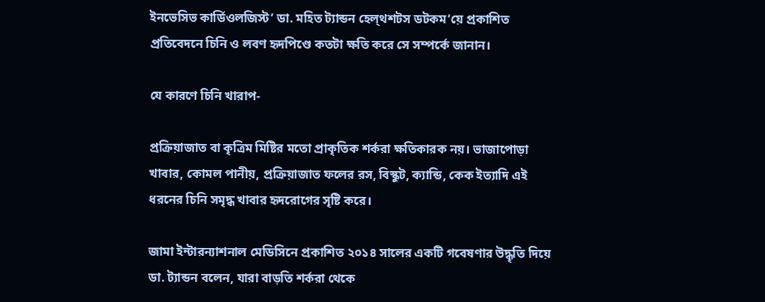ইনভেসিভ কার্ডিওলজিস্ট’ ডা. মহিত ট্যান্ডন হেল্থশটস ডটকম’য়ে প্রকাশিত প্রতিবেদনে চিনি ও লবণ হৃদপিণ্ডে কতটা ক্ষতি করে সে সম্পর্কে জানান।

যে কারণে চিনি খারাপ-

প্রক্রিয়াজাত বা কৃত্রিম মিষ্টির মতো প্রাকৃতিক শর্করা ক্ষতিকারক নয়। ভাজাপোড়া খাবার, কোমল পানীয়, প্রক্রিয়াজাত ফলের রস, বিস্কুট, ক্যান্ডি, কেক ইত্যাদি এই ধরনের চিনি সমৃদ্ধ খাবার হৃদরোগের সৃষ্টি করে।

জামা ইন্টারন্যাশনাল মেডিসিনে প্রকাশিত ২০১৪ সালের একটি গবেষণার উদ্ধৃতি দিয়ে ডা. ট্যান্ডন বলেন, যারা বাড়তি শর্করা থেকে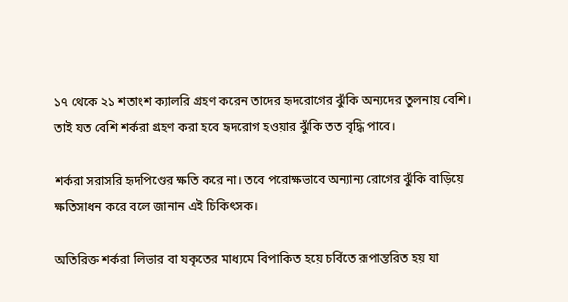১৭ থেকে ২১ শতাংশ ক্যালরি গ্রহণ করেন তাদের হৃদরোগের ঝুঁকি অন্যদের তুলনায় বেশি। তাই যত বেশি শর্করা গ্রহণ করা হবে হৃদরোগ হওয়ার ঝুঁকি তত বৃদ্ধি পাবে।

শর্করা সরাসরি হৃদপিণ্ডের ক্ষতি করে না। তবে পরোক্ষভাবে অন্যান্য রোগের ঝুঁকি বাড়িয়ে ক্ষতিসাধন করে বলে জানান এই চিকিৎসক।

অতিরিক্ত শর্করা লিভার বা যকৃতের মাধ্যমে বিপাকিত হয়ে চর্বিতে রূপান্তরিত হয় যা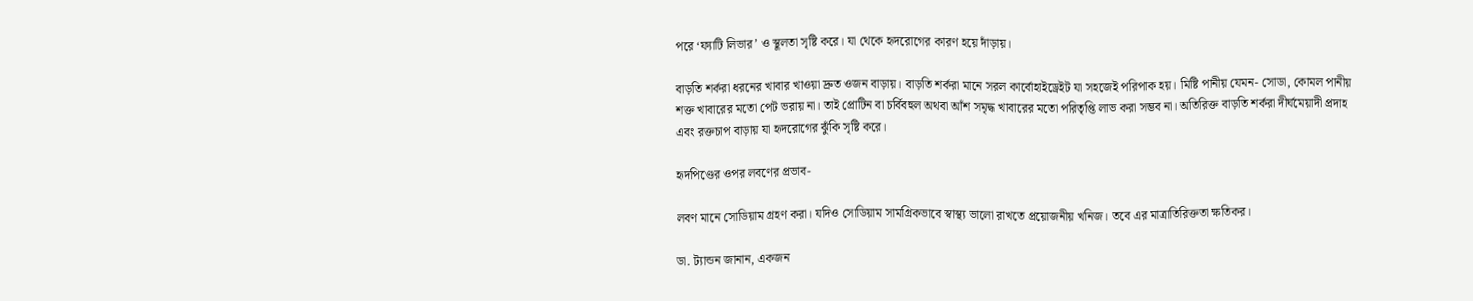পরে ‘ফ্যাটি লিভার’ ও স্থূলতা সৃষ্টি করে। যা থেকে হৃদরোগের কারণ হয়ে দাঁড়ায়।

বাড়তি শর্করা ধরনের খাবার খাওয়া দ্রুত ওজন বাড়ায়। বাড়তি শর্করা মানে সরল কার্বোহাইড্রেইট যা সহজেই পরিপাক হয়। মিষ্টি পানীয় যেমন- সোডা, কোমল পানীয় শক্ত খাবারের মতো পেট ভরায় না। তাই প্রোটিন বা চর্বিবহুল অথবা আঁশ সমৃদ্ধ খাবারের মতো পরিতৃপ্তি লাভ করা সম্ভব না। অতিরিক্ত বাড়তি শর্করা দীর্ঘমেয়াদী প্রদাহ এবং রক্তচাপ বাড়ায় যা হৃদরোগের ঝুঁকি সৃষ্টি করে।

হৃদপিণ্ডের ওপর লবণের প্রভাব-

লবণ মানে সোডিয়াম গ্রহণ করা। যদিও সোডিয়াম সামগ্রিকভাবে স্বাস্থ্য ভালো রাখতে প্রয়োজনীয় খনিজ। তবে এর মাত্রাতিরিক্ততা ক্ষতিকর।

ডা. ট্যান্ডন জানান, একজন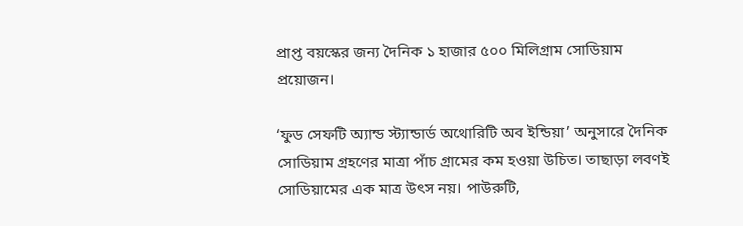প্রাপ্ত বয়স্কের জন্য দৈনিক ১ হাজার ৫০০ মিলিগ্রাম সোডিয়াম প্রয়োজন।

‘ফুড সেফটি অ্যান্ড স্ট্যান্ডার্ড অথোরিটি অব ইন্ডিয়া’ অনুসারে দৈনিক সোডিয়াম গ্রহণের মাত্রা পাঁচ গ্রামের কম হওয়া উচিত। তাছাড়া লবণই সোডিয়ামের এক মাত্র উৎস নয়। পাউরুটি,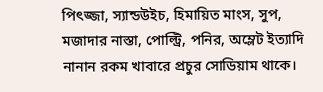পিৎজ্জা, স্যান্ডউইচ, হিমায়িত মাংস, সুপ, মজাদার নাস্তা, পোল্ট্রি, পনির, অম্লেট ইত্যাদি নানান রকম খাবারে প্রচুর সোডিয়াম থাকে।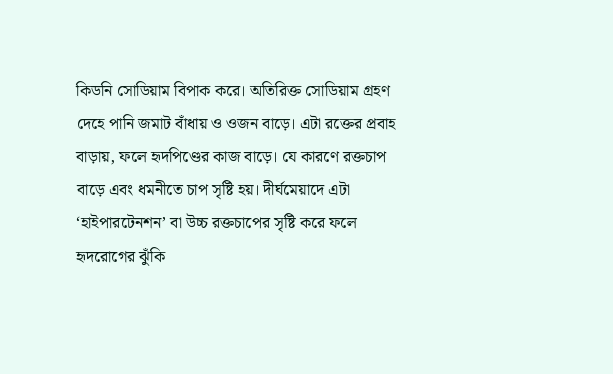কিডনি সোডিয়াম বিপাক করে। অতিরিক্ত সোডিয়াম গ্রহণ দেহে পানি জমাট বাঁধায় ও ওজন বাড়ে। এটা রক্তের প্রবাহ বাড়ায়, ফলে হৃদপিণ্ডের কাজ বাড়ে। যে কারণে রক্তচাপ বাড়ে এবং ধমনীতে চাপ সৃষ্টি হয়। দীর্ঘমেয়াদে এটা ‘হাইপারটেনশন’ বা উচ্চ রক্তচাপের সৃষ্টি করে ফলে হৃদরোগের ঝুঁকি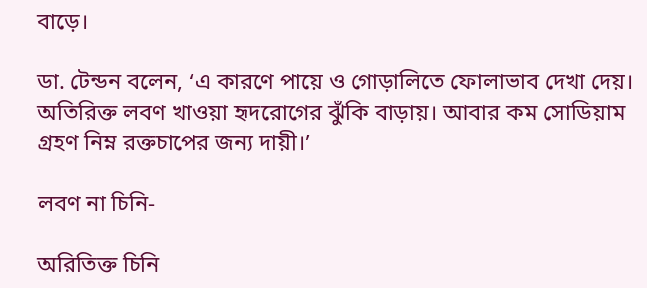বাড়ে।

ডা. টেন্ডন বলেন, ‘এ কারণে পায়ে ও গোড়ালিতে ফোলাভাব দেখা দেয়। অতিরিক্ত লবণ খাওয়া হৃদরোগের ঝুঁকি বাড়ায়। আবার কম সোডিয়াম গ্রহণ নিম্ন রক্তচাপের জন্য দায়ী।’

লবণ না চিনি-

অরিতিক্ত চিনি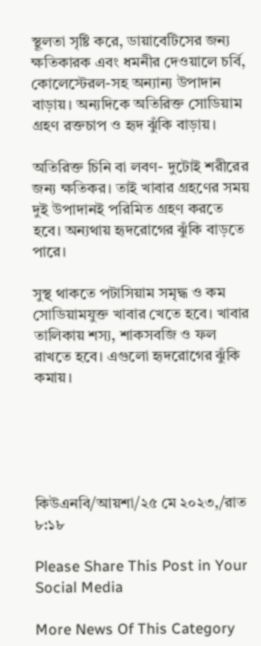স্থূলতা সৃষ্টি করে, ডায়াবেটিসের জন্য ক্ষতিকারক এবং ধমনীর দেওয়ালে চর্বি, কোলেস্টেরল-সহ অন্যান্য উপাদান বাড়ায়। অন্যদিকে অতিরিক্ত সোডিয়াম গ্রহণ রক্তচাপ ও হৃদ ঝুঁকি বাড়ায়।

অতিরিক্ত চিনি বা লবণ- দুটোই শরীরের জন্য ক্ষতিকর। তাই খাবার গ্রহণের সময় দুই উপাদানই পরিমিত গ্রহণ করতে হবে। অন্যথায় হৃদরোগের ঝুঁকি বাড়তে পারে।

সুস্থ থাকতে পটাসিয়াম সমৃদ্ধ ও কম সোডিয়ামযুক্ত খাবার খেতে হবে। খাবার তালিকায় শস্য, শাকসবজি ও ফল রাখতে হবে। এগুলো হৃদরোগের ঝুঁকি কমায়।





কিউএনবি/আয়শা/২৫ মে ২০২৩,/রাত ৮:১৮

Please Share This Post in Your Social Media

More News Of This Category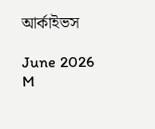আর্কাইভস

June 2026
M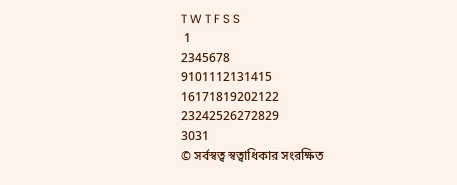T W T F S S
 1
2345678
9101112131415
16171819202122
23242526272829
3031
© সর্বস্বত্ব স্বত্বাধিকার সংরক্ষিত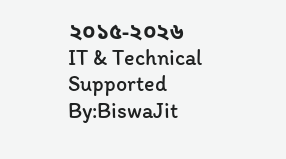২০১৫-২০২৬
IT & Technical Supported By:BiswaJit